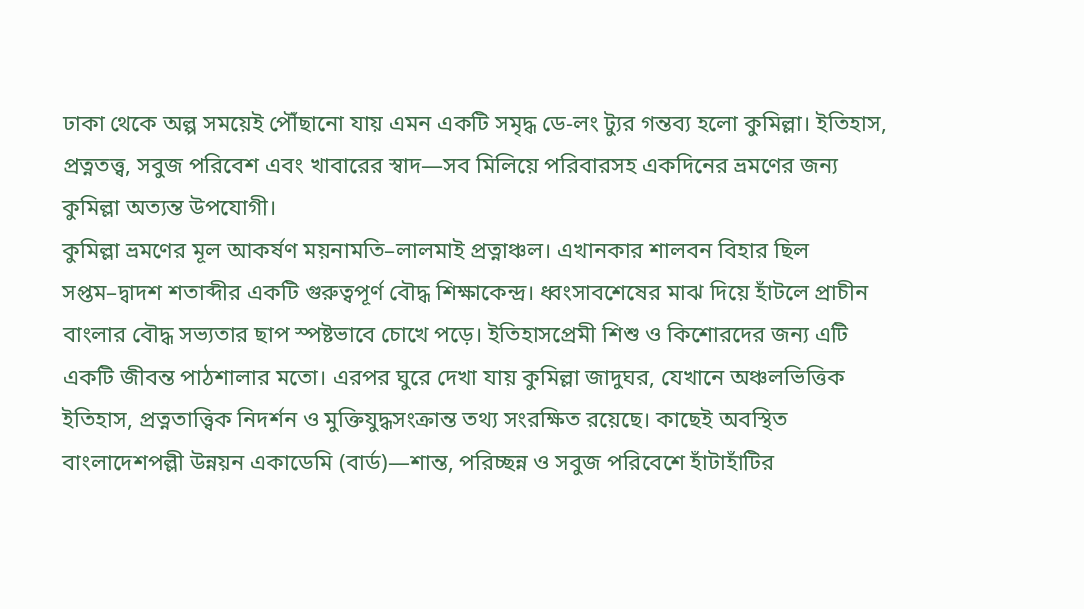ঢাকা থেকে অল্প সময়েই পৌঁছানো যায় এমন একটি সমৃদ্ধ ডে-লং ট্যুর গন্তব্য হলো কুমিল্লা। ইতিহাস, প্রত্নতত্ত্ব, সবুজ পরিবেশ এবং খাবারের স্বাদ—সব মিলিয়ে পরিবারসহ একদিনের ভ্রমণের জন্য কুমিল্লা অত্যন্ত উপযোগী।
কুমিল্লা ভ্রমণের মূল আকর্ষণ ময়নামতি–লালমাই প্রত্নাঞ্চল। এখানকার শালবন বিহার ছিল সপ্তম–দ্বাদশ শতাব্দীর একটি গুরুত্বপূর্ণ বৌদ্ধ শিক্ষাকেন্দ্র। ধ্বংসাবশেষের মাঝ দিয়ে হাঁটলে প্রাচীন বাংলার বৌদ্ধ সভ্যতার ছাপ স্পষ্টভাবে চোখে পড়ে। ইতিহাসপ্রেমী শিশু ও কিশোরদের জন্য এটি একটি জীবন্ত পাঠশালার মতো। এরপর ঘুরে দেখা যায় কুমিল্লা জাদুঘর, যেখানে অঞ্চলভিত্তিক ইতিহাস, প্রত্নতাত্ত্বিক নিদর্শন ও মুক্তিযুদ্ধসংক্রান্ত তথ্য সংরক্ষিত রয়েছে। কাছেই অবস্থিত বাংলাদেশপল্লী উন্নয়ন একাডেমি (বার্ড)—শান্ত, পরিচ্ছন্ন ও সবুজ পরিবেশে হাঁটাহাঁটির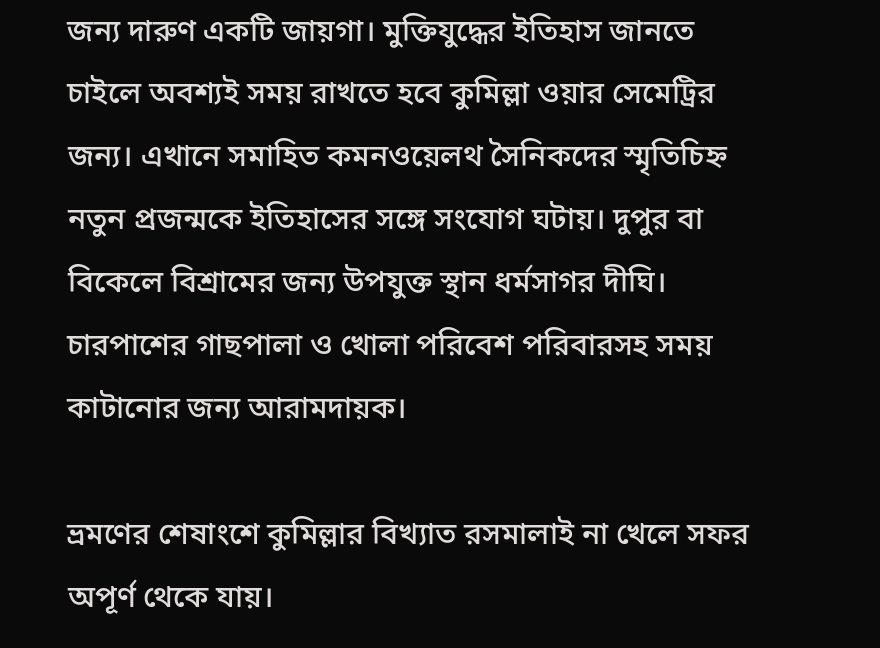জন্য দারুণ একটি জায়গা। মুক্তিযুদ্ধের ইতিহাস জানতে চাইলে অবশ্যই সময় রাখতে হবে কুমিল্লা ওয়ার সেমেট্রির জন্য। এখানে সমাহিত কমনওয়েলথ সৈনিকদের স্মৃতিচিহ্ন নতুন প্রজন্মকে ইতিহাসের সঙ্গে সংযোগ ঘটায়। দুপুর বা বিকেলে বিশ্রামের জন্য উপযুক্ত স্থান ধর্মসাগর দীঘি। চারপাশের গাছপালা ও খোলা পরিবেশ পরিবারসহ সময় কাটানোর জন্য আরামদায়ক।

ভ্রমণের শেষাংশে কুমিল্লার বিখ্যাত রসমালাই না খেলে সফর অপূর্ণ থেকে যায়।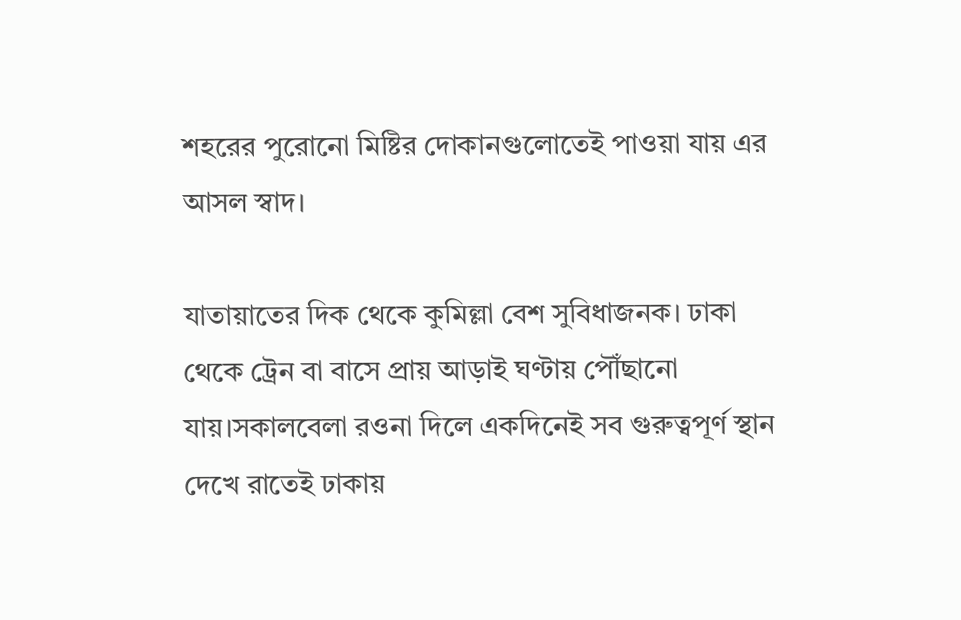শহরের পুরোনো মিষ্টির দোকানগুলোতেই পাওয়া যায় এর আসল স্বাদ।

যাতায়াতের দিক থেকে কুমিল্লা বেশ সুবিধাজনক। ঢাকা থেকে ট্রেন বা বাসে প্রায় আড়াই ঘণ্টায় পৌঁছানো যায়।সকালবেলা রওনা দিলে একদিনেই সব গুরুত্বপূর্ণ স্থান দেখে রাতেই ঢাকায়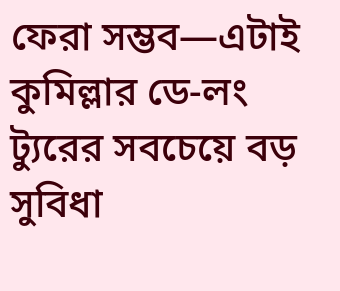ফেরা সম্ভব—এটাই কুমিল্লার ডে-লং ট্যুরের সবচেয়ে বড় সুবিধা